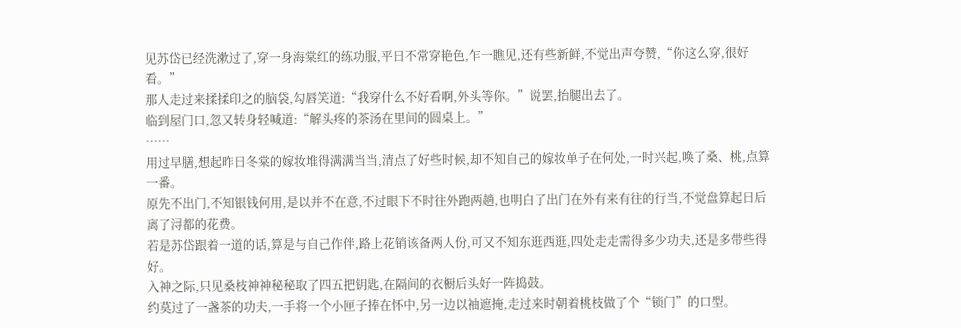见苏岱已经洗漱过了,穿一身海棠红的练功服,平日不常穿艳色,乍一瞧见,还有些新鲜,不觉出声夸赞,“你这么穿,很好看。”
那人走过来揉揉印之的脑袋,勾唇笑道:“我穿什么不好看啊,外头等你。”说罢,抬腿出去了。
临到屋门口,忽又转身轻喊道:“解头疼的茶汤在里间的圆桌上。”
……
用过早膳,想起昨日冬棠的嫁妆堆得满满当当,清点了好些时候,却不知自己的嫁妆单子在何处,一时兴起,唤了桑、桃,点算一番。
原先不出门,不知银钱何用,是以并不在意,不过眼下不时往外跑两趟,也明白了出门在外有来有往的行当,不觉盘算起日后离了浔都的花费。
若是苏岱跟着一道的话,算是与自己作伴,路上花销该备两人份,可又不知东逛西逛,四处走走需得多少功夫,还是多带些得好。
入神之际,只见桑枝神神秘秘取了四五把钥匙,在隔间的衣橱后头好一阵捣鼓。
约莫过了一盏茶的功夫,一手将一个小匣子捧在怀中,另一边以袖遮掩,走过来时朝着桃枝做了个“锁门”的口型。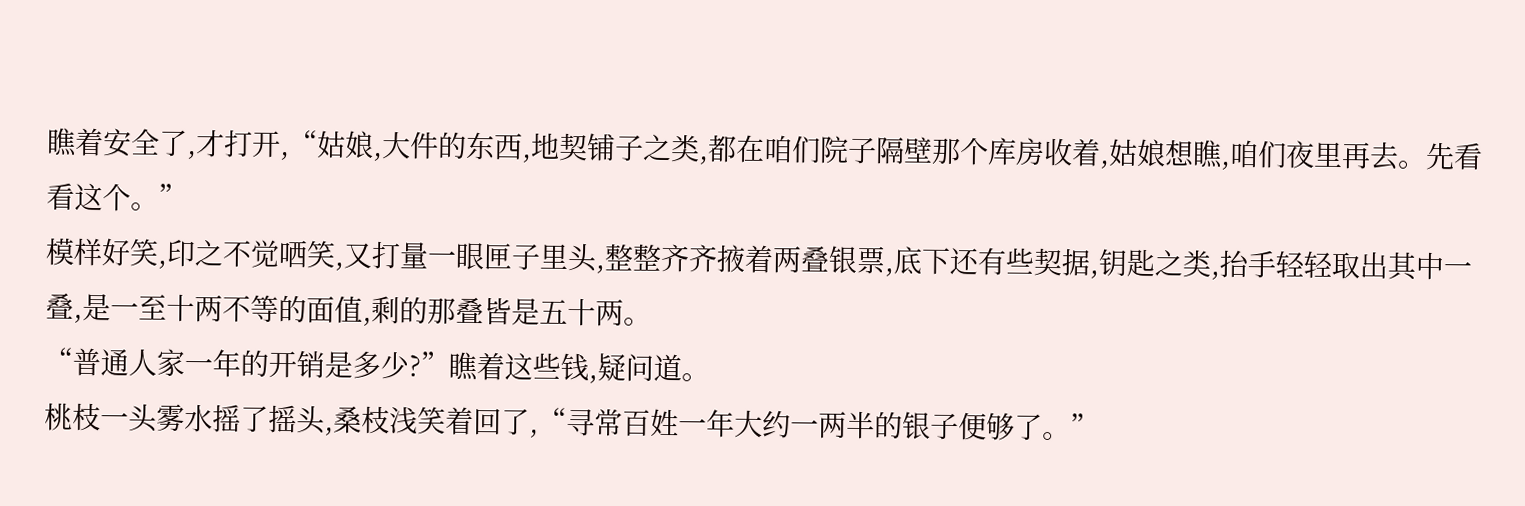瞧着安全了,才打开,“姑娘,大件的东西,地契铺子之类,都在咱们院子隔壁那个库房收着,姑娘想瞧,咱们夜里再去。先看看这个。”
模样好笑,印之不觉哂笑,又打量一眼匣子里头,整整齐齐掖着两叠银票,底下还有些契据,钥匙之类,抬手轻轻取出其中一叠,是一至十两不等的面值,剩的那叠皆是五十两。
“普通人家一年的开销是多少?”瞧着这些钱,疑问道。
桃枝一头雾水摇了摇头,桑枝浅笑着回了,“寻常百姓一年大约一两半的银子便够了。”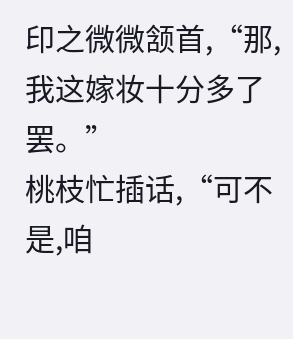印之微微颔首,“那,我这嫁妆十分多了罢。”
桃枝忙插话,“可不是,咱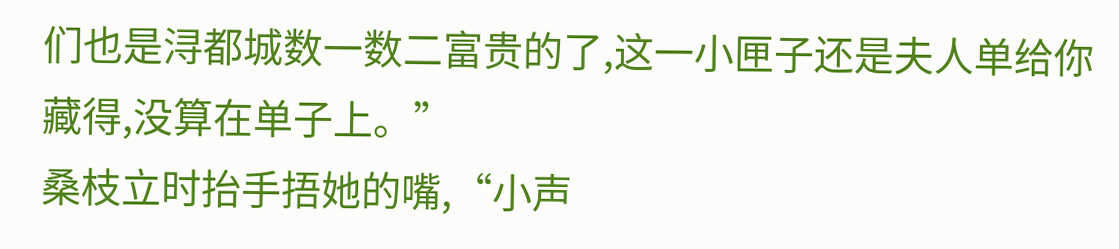们也是浔都城数一数二富贵的了,这一小匣子还是夫人单给你藏得,没算在单子上。”
桑枝立时抬手捂她的嘴,“小声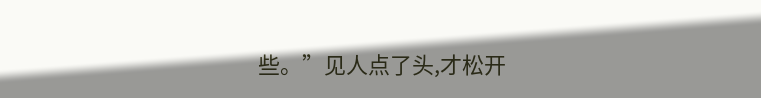些。”见人点了头,才松开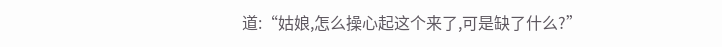道:“姑娘,怎么操心起这个来了,可是缺了什么?”